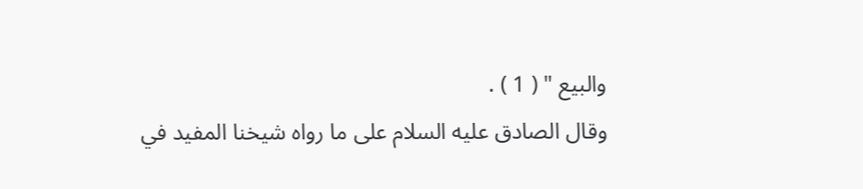والبيع " ( 1 ) .
وقال الصادق عليه السلام على ما رواه شيخنا المفيد في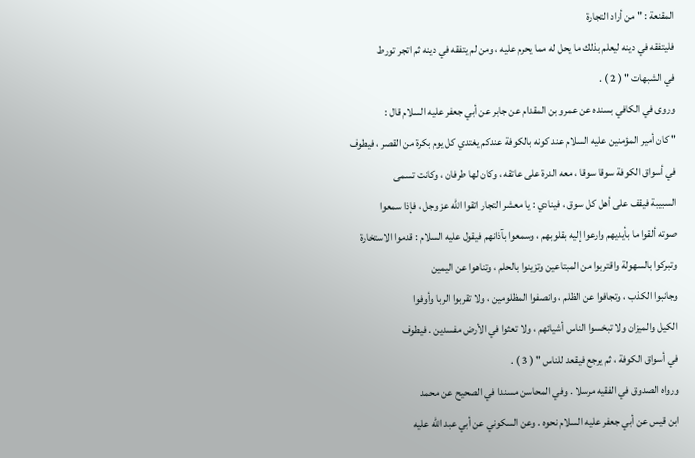المقنعة : " من أراد التجارة
فليتفقه في دينه ليعلم بذلك ما يحل له مما يحرم عليه ، ومن لم يتفقه في دينه ثم اتجر تورط
في الشبهات " ( 2 ) .
وروى في الكافي بسنده عن عمرو بن المقدام عن جابر عن أبي جعفر عليه السلام قال :
" كان أمير المؤمنين عليه السلام عند كونه بالكوفة عندكم يغتدي كل يوم بكرة من القصر ، فيطوف
في أسواق الكوفة سوقا سوقا ، معه الدرة على عاتقه ، وكان لها طرفان ، وكانت تسمى
السبيبة فيقف على أهل كل سوق ، فينادي : يا معشر التجار اتقوا الله عز وجل ، فإذا سمعوا
صوته ألقوا ما بأيديهم وارعوا إليه بقلوبهم ، وسمعوا بآذانهم فيقول عليه السلام : قدموا الاستخارة
وتبركوا بالسهولة واقتربوا من المبتاعين وتزينوا بالحلم ، وتناهوا عن اليمين
وجانبوا الكذب ، وتجافوا عن الظلم ، وانصفوا المظلومين ، ولا تقربوا الربا وأوفوا
الكيل والميزان ولا تبخسوا الناس أشيائهم ، ولا تعثوا في الأرض مفسدين . فيطوف
في أسواق الكوفة ، ثم يرجع فيقعد للناس " ( 3 ) .
ورواه الصدوق في الفقيه مرسلا . وفي المحاسن مسندا في الصحيح عن محمد
ابن قيس عن أبي جعفر عليه السلام نحوه . وعن السكوني عن أبي عبد الله عليه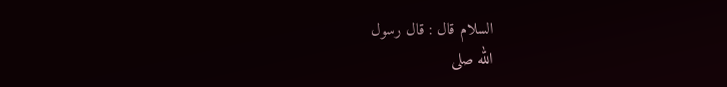السلام قال : قال رسول
الله صلى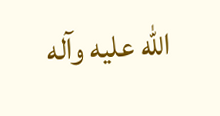الله عليه وآله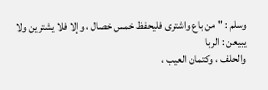وسلم : " من باع واشترى فليحفظ خمس خصال ، وإلا فلا يشترين ولا يبيعن : الربا
والحلف ، وكتمان العيب ،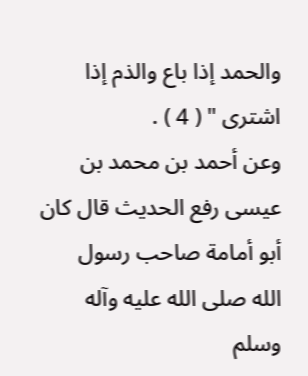والحمد إذا باع والذم إذا اشترى " ( 4 ) .
وعن أحمد بن محمد بن عيسى رفع الحديث قال كان أبو أمامة صاحب رسول
الله صلى الله عليه وآله وسلم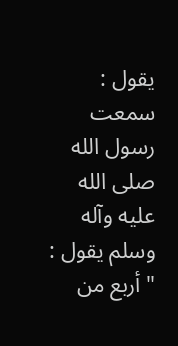يقول : سمعت رسول الله صلى الله عليه وآله وسلم يقول : " أربع من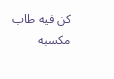كن فيه طاب مكسبه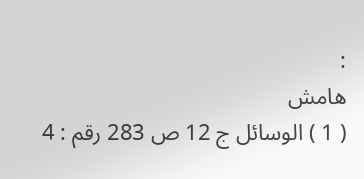:
هامش
( 1 ) الوسائل ج 12 ص 283 رقم : 4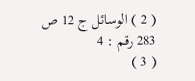( 2 ) الوسائل ج 12 ص 283 رقم : 4
( 3 )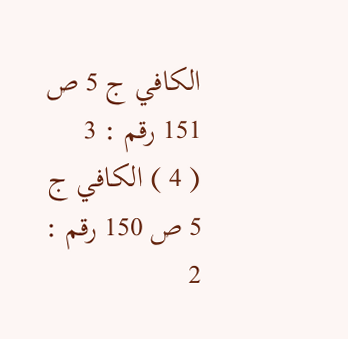الكافي ج 5 ص 151 رقم : 3
( 4 ) الكافي ج 5 ص 150 رقم : 2